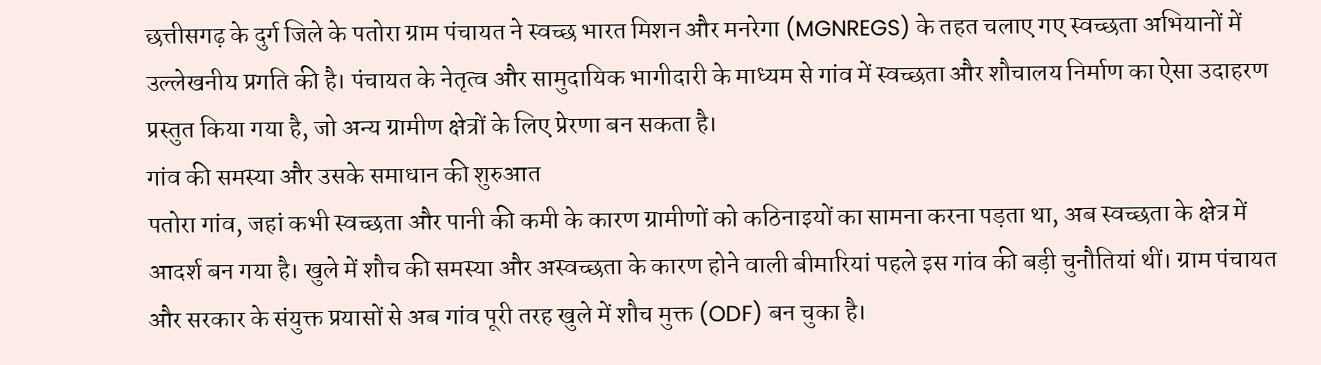छत्तीसगढ़ के दुर्ग जिले के पतोरा ग्राम पंचायत ने स्वच्छ भारत मिशन और मनरेगा (MGNREGS) के तहत चलाए गए स्वच्छता अभियानों में उल्लेखनीय प्रगति की है। पंचायत के नेतृत्व और सामुदायिक भागीदारी के माध्यम से गांव में स्वच्छता और शौचालय निर्माण का ऐसा उदाहरण प्रस्तुत किया गया है, जो अन्य ग्रामीण क्षेत्रों के लिए प्रेरणा बन सकता है।
गांव की समस्या और उसके समाधान की शुरुआत
पतोरा गांव, जहां कभी स्वच्छता और पानी की कमी के कारण ग्रामीणों को कठिनाइयों का सामना करना पड़ता था, अब स्वच्छता के क्षेत्र में आदर्श बन गया है। खुले में शौच की समस्या और अस्वच्छता के कारण होने वाली बीमारियां पहले इस गांव की बड़ी चुनौतियां थीं। ग्राम पंचायत और सरकार के संयुक्त प्रयासों से अब गांव पूरी तरह खुले में शौच मुक्त (ODF) बन चुका है।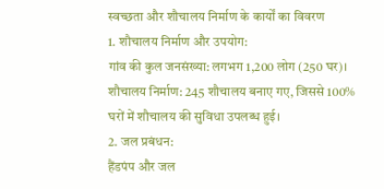स्वच्छता और शौचालय निर्माण के कार्यों का विवरण
1. शौचालय निर्माण और उपयोग:
गांव की कुल जनसंख्या: लगभग 1,200 लोग (250 घर)।
शौचालय निर्माण: 245 शौचालय बनाए गए, जिससे 100% घरों में शौचालय की सुविधा उपलब्ध हुई।
2. जल प्रबंधन:
हैंडपंप और जल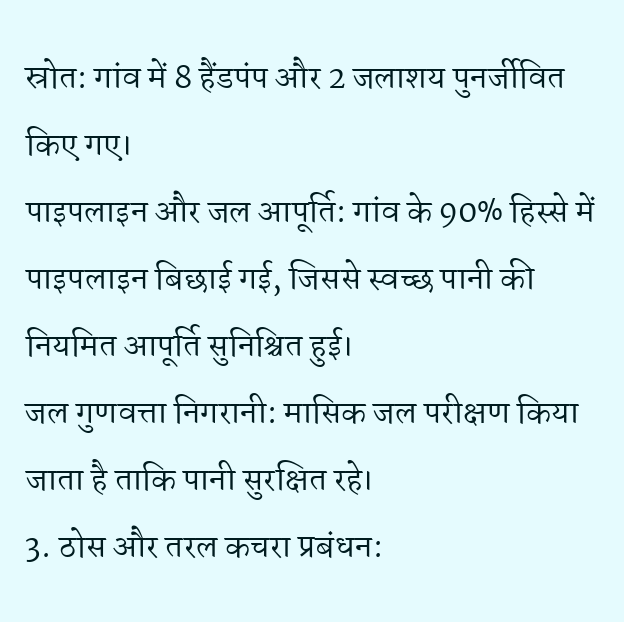स्रोत: गांव में 8 हैंडपंप और 2 जलाशय पुनर्जीवित किए गए।
पाइपलाइन और जल आपूर्ति: गांव के 90% हिस्से में पाइपलाइन बिछाई गई, जिससे स्वच्छ पानी की नियमित आपूर्ति सुनिश्चित हुई।
जल गुणवत्ता निगरानी: मासिक जल परीक्षण किया जाता है ताकि पानी सुरक्षित रहे।
3. ठोस और तरल कचरा प्रबंधन: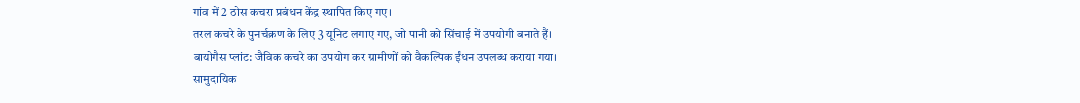गांव में 2 ठोस कचरा प्रबंधन केंद्र स्थापित किए गए।
तरल कचरे के पुनर्चक्रण के लिए 3 यूनिट लगाए गए, जो पानी को सिंचाई में उपयोगी बनाते हैं।
बायोगैस प्लांट: जैविक कचरे का उपयोग कर ग्रामीणों को वैकल्पिक ईंधन उपलब्ध कराया गया।
सामुदायिक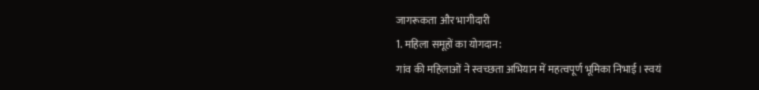जागरूकता और भागीदारी
1. महिला समूहों का योगदान:
गांव की महिलाओं ने स्वच्छता अभियान में महत्वपूर्ण भूमिका निभाई। स्वयं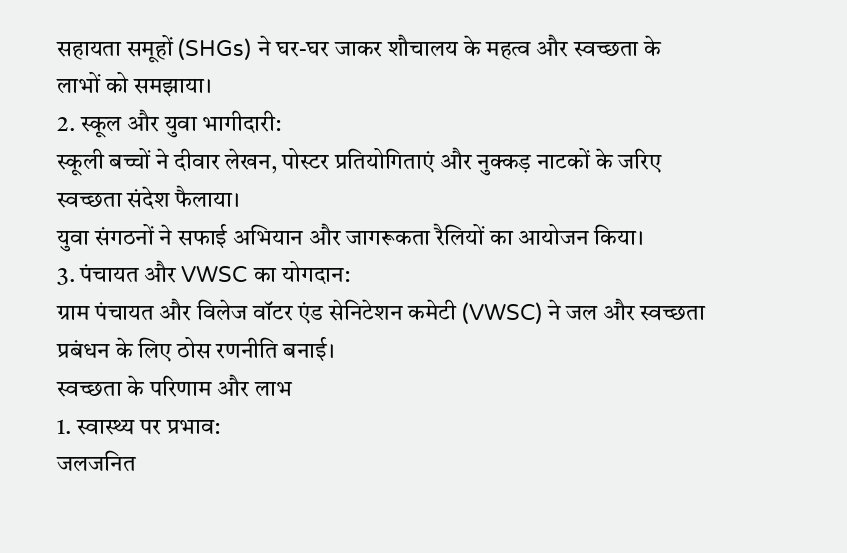सहायता समूहों (SHGs) ने घर-घर जाकर शौचालय के महत्व और स्वच्छता के लाभों को समझाया।
2. स्कूल और युवा भागीदारी:
स्कूली बच्चों ने दीवार लेखन, पोस्टर प्रतियोगिताएं और नुक्कड़ नाटकों के जरिए स्वच्छता संदेश फैलाया।
युवा संगठनों ने सफाई अभियान और जागरूकता रैलियों का आयोजन किया।
3. पंचायत और VWSC का योगदान:
ग्राम पंचायत और विलेज वॉटर एंड सेनिटेशन कमेटी (VWSC) ने जल और स्वच्छता प्रबंधन के लिए ठोस रणनीति बनाई।
स्वच्छता के परिणाम और लाभ
1. स्वास्थ्य पर प्रभाव:
जलजनित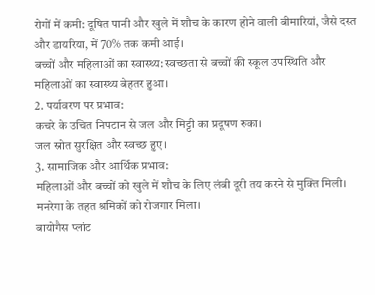रोगों में कमी: दूषित पानी और खुले में शौच के कारण होने वाली बीमारियां, जैसे दस्त और डायरिया, में 70% तक कमी आई।
बच्चों और महिलाओं का स्वास्थ्य: स्वच्छता से बच्चों की स्कूल उपस्थिति और महिलाओं का स्वास्थ्य बेहतर हुआ।
2. पर्यावरण पर प्रभाव:
कचरे के उचित निपटान से जल और मिट्टी का प्रदूषण रुका।
जल स्रोत सुरक्षित और स्वच्छ हुए।
3. सामाजिक और आर्थिक प्रभाव:
महिलाओं और बच्चों को खुले में शौच के लिए लंबी दूरी तय करने से मुक्ति मिली।
मनरेगा के तहत श्रमिकों को रोजगार मिला।
बायोगैस प्लांट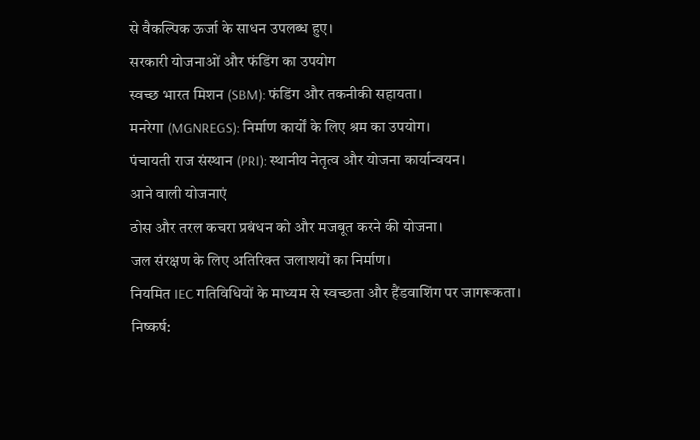से वैकल्पिक ऊर्जा के साधन उपलब्ध हुए।
सरकारी योजनाओं और फंडिंग का उपयोग
स्वच्छ भारत मिशन (SBM): फंडिंग और तकनीकी सहायता।
मनरेगा (MGNREGS): निर्माण कार्यों के लिए श्रम का उपयोग।
पंचायती राज संस्थान (PRI): स्थानीय नेतृत्व और योजना कार्यान्वयन।
आने वाली योजनाएं
ठोस और तरल कचरा प्रबंधन को और मजबूत करने की योजना।
जल संरक्षण के लिए अतिरिक्त जलाशयों का निर्माण।
नियमित IEC गतिविधियों के माध्यम से स्वच्छता और हैंडवाशिंग पर जागरूकता।
निष्कर्ष: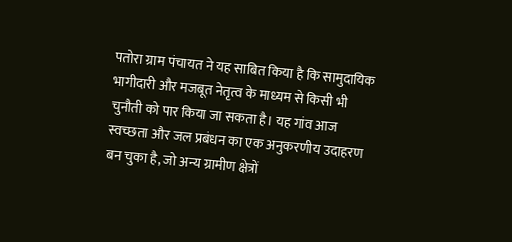पतोरा ग्राम पंचायत ने यह साबित किया है कि सामुदायिक भागीदारी और मजबूत नेतृत्व के माध्यम से किसी भी चुनौती को पार किया जा सकता है। यह गांव आज स्वच्छता और जल प्रबंधन का एक अनुकरणीय उदाहरण बन चुका है, जो अन्य ग्रामीण क्षेत्रों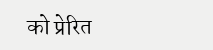को प्रेरित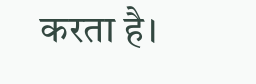करता है।